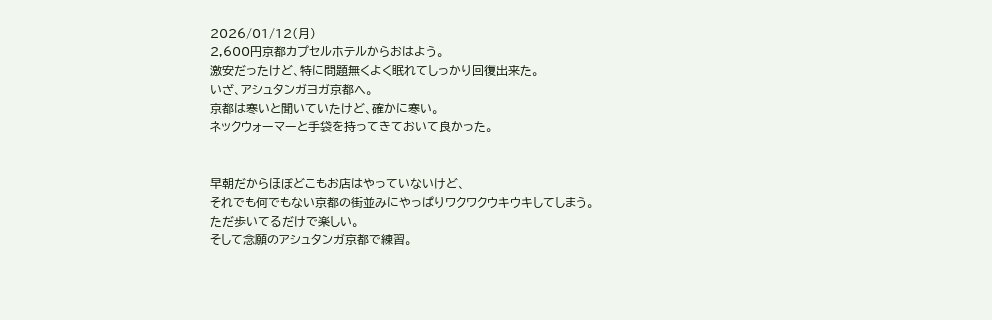2026/01/12(月)
2,600円京都カプセルホテルからおはよう。
激安だったけど、特に問題無くよく眠れてしっかり回復出来た。
いざ、アシュタンガヨガ京都へ。
京都は寒いと聞いていたけど、確かに寒い。
ネックウォーマーと手袋を持ってきておいて良かった。


早朝だからほぼどこもお店はやっていないけど、
それでも何でもない京都の街並みにやっぱりワクワクウキウキしてしまう。
ただ歩いてるだけで楽しい。
そして念願のアシュタンガ京都で練習。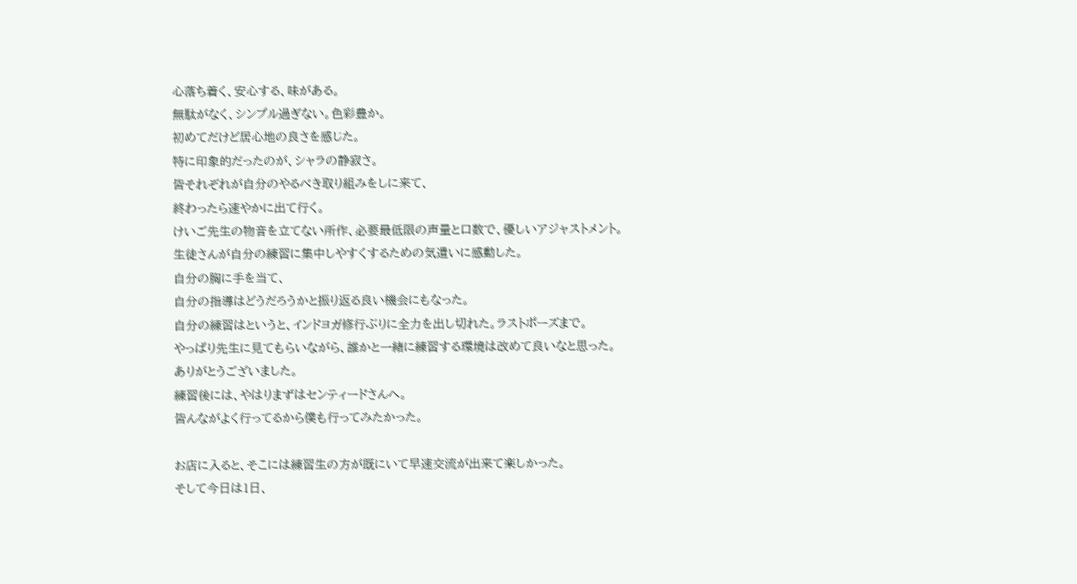心落ち着く、安心する、味がある。
無駄がなく、シンプル過ぎない。色彩豊か。
初めてだけど居心地の良さを感じた。
特に印象的だったのが、シャラの静寂さ。
皆それぞれが自分のやるべき取り組みをしに来て、
終わったら速やかに出て行く。
けいご先生の物音を立てない所作、必要最低限の声量と口数で、優しいアジャストメント。
生徒さんが自分の練習に集中しやすくするための気遣いに感動した。
自分の胸に手を当て、
自分の指導はどうだろうかと振り返る良い機会にもなった。
自分の練習はというと、インドヨガ修行ぶりに全力を出し切れた。ラストポーズまで。
やっぱり先生に見てもらいながら、誰かと一緒に練習する環境は改めて良いなと思った。
ありがとうございました。
練習後には、やはりまずはセンティードさんへ。
皆んながよく行ってるから僕も行ってみたかった。

お店に入ると、そこには練習生の方が既にいて早速交流が出来て楽しかった。
そして今日は1日、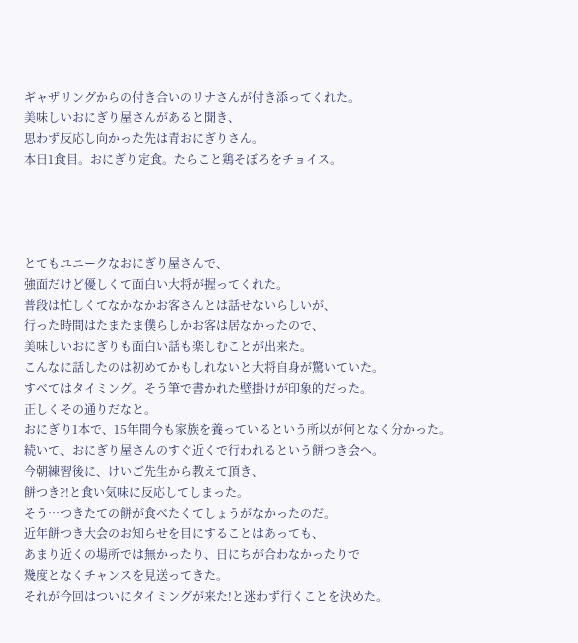ギャザリングからの付き合いのリナさんが付き添ってくれた。
美味しいおにぎり屋さんがあると聞き、
思わず反応し向かった先は青おにぎりさん。
本日1食目。おにぎり定食。たらこと鶏そぼろをチョイス。




とてもユニークなおにぎり屋さんで、
強面だけど優しくて面白い大将が握ってくれた。
普段は忙しくてなかなかお客さんとは話せないらしいが、
行った時間はたまたま僕らしかお客は居なかったので、
美味しいおにぎりも面白い話も楽しむことが出来た。
こんなに話したのは初めてかもしれないと大将自身が驚いていた。
すべてはタイミング。そう筆で書かれた壁掛けが印象的だった。
正しくその通りだなと。
おにぎり1本で、15年間今も家族を養っているという所以が何となく分かった。
続いて、おにぎり屋さんのすぐ近くで行われるという餅つき会へ。
今朝練習後に、けいご先生から教えて頂き、
餅つき?!と食い気味に反応してしまった。
そう…つきたての餅が食べたくてしょうがなかったのだ。
近年餅つき大会のお知らせを目にすることはあっても、
あまり近くの場所では無かったり、日にちが合わなかったりで
幾度となくチャンスを見送ってきた。
それが今回はついにタイミングが来た!と迷わず行くことを決めた。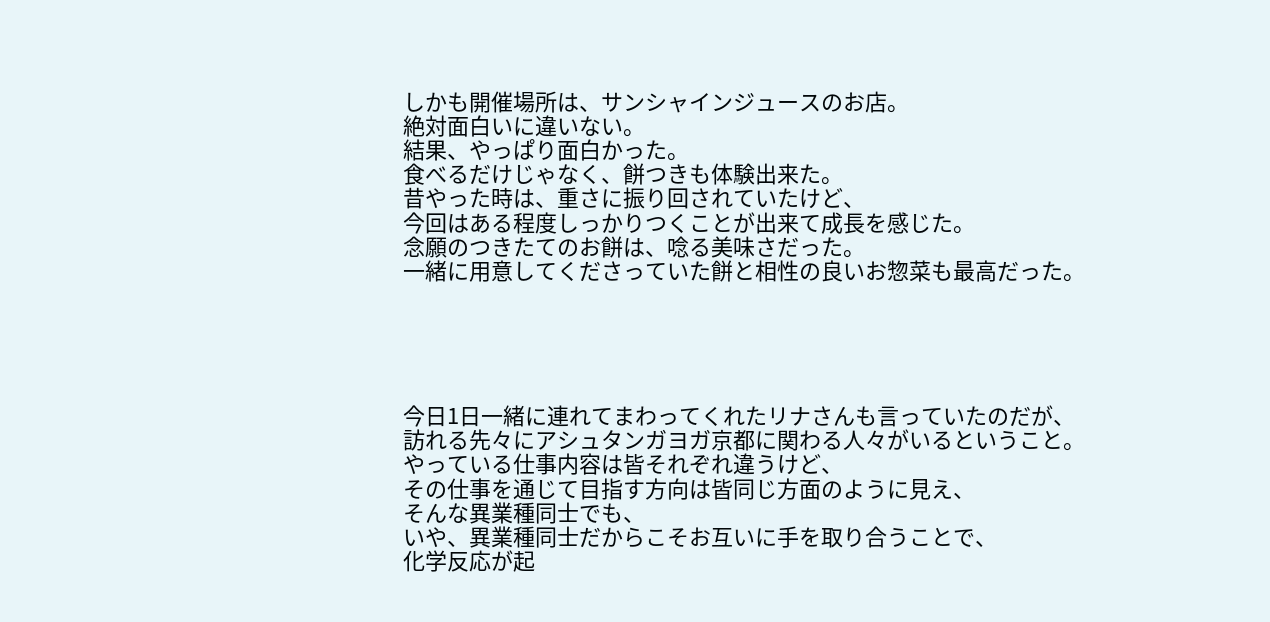しかも開催場所は、サンシャインジュースのお店。
絶対面白いに違いない。
結果、やっぱり面白かった。
食べるだけじゃなく、餅つきも体験出来た。
昔やった時は、重さに振り回されていたけど、
今回はある程度しっかりつくことが出来て成長を感じた。
念願のつきたてのお餅は、唸る美味さだった。
一緒に用意してくださっていた餅と相性の良いお惣菜も最高だった。





今日1日一緒に連れてまわってくれたリナさんも言っていたのだが、
訪れる先々にアシュタンガヨガ京都に関わる人々がいるということ。
やっている仕事内容は皆それぞれ違うけど、
その仕事を通じて目指す方向は皆同じ方面のように見え、
そんな異業種同士でも、
いや、異業種同士だからこそお互いに手を取り合うことで、
化学反応が起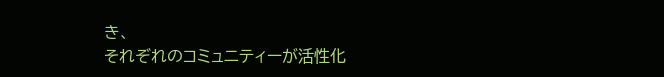き、
それぞれのコミュニティーが活性化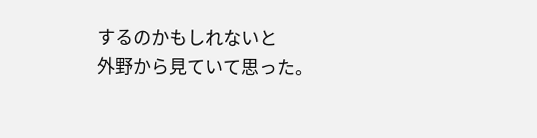するのかもしれないと
外野から見ていて思った。